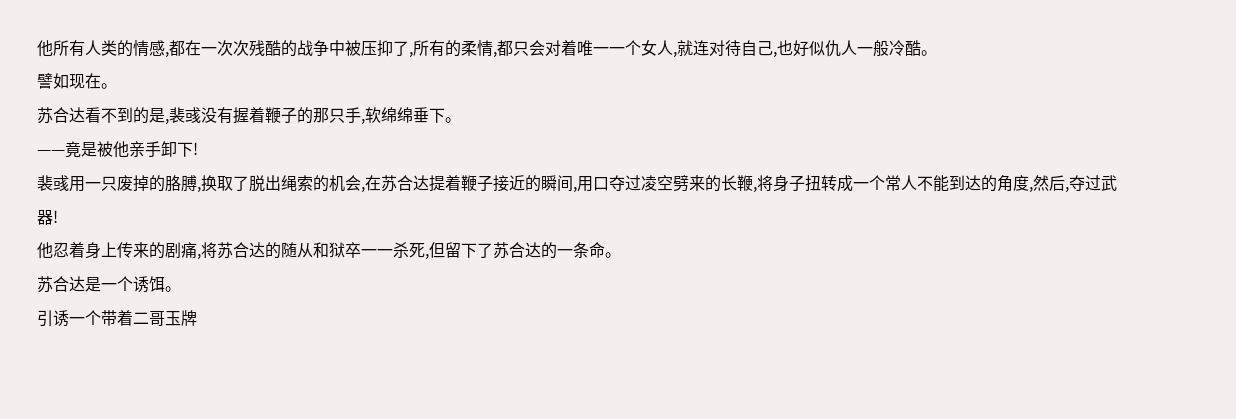他所有人类的情感,都在一次次残酷的战争中被压抑了,所有的柔情,都只会对着唯一一个女人,就连对待自己,也好似仇人一般冷酷。
譬如现在。
苏合达看不到的是,裴彧没有握着鞭子的那只手,软绵绵垂下。
——竟是被他亲手卸下!
裴彧用一只废掉的胳膊,换取了脱出绳索的机会,在苏合达提着鞭子接近的瞬间,用口夺过凌空劈来的长鞭,将身子扭转成一个常人不能到达的角度,然后,夺过武器!
他忍着身上传来的剧痛,将苏合达的随从和狱卒一一杀死,但留下了苏合达的一条命。
苏合达是一个诱饵。
引诱一个带着二哥玉牌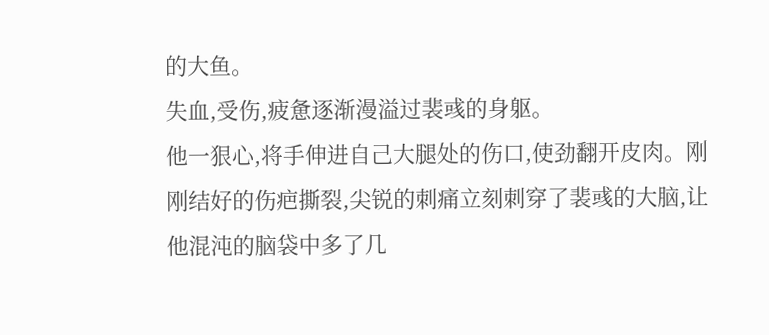的大鱼。
失血,受伤,疲惫逐渐漫溢过裴彧的身躯。
他一狠心,将手伸进自己大腿处的伤口,使劲翻开皮肉。刚刚结好的伤疤撕裂,尖锐的刺痛立刻刺穿了裴彧的大脑,让他混沌的脑袋中多了几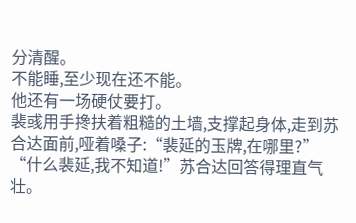分清醒。
不能睡,至少现在还不能。
他还有一场硬仗要打。
裴彧用手搀扶着粗糙的土墙,支撑起身体,走到苏合达面前,哑着嗓子:“裴延的玉牌,在哪里?”
“什么裴延,我不知道!”苏合达回答得理直气壮。